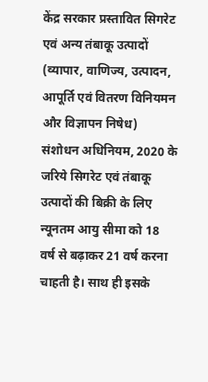केंद्र सरकार प्रस्तावित सिगरेट एवं अन्य तंबाकू उत्पादों (व्यापार, वाणिज्य, उत्पादन, आपूर्ति एवं वितरण विनियमन और विज्ञापन निषेध) संशोधन अधिनियम, 2020 के जरिये सिगरेट एवं तंबाकू उत्पादों की बिक्री के लिए न्यूनतम आयु सीमा को 18 वर्ष से बढ़ाकर 21 वर्ष करना चाहती है। साथ ही इसके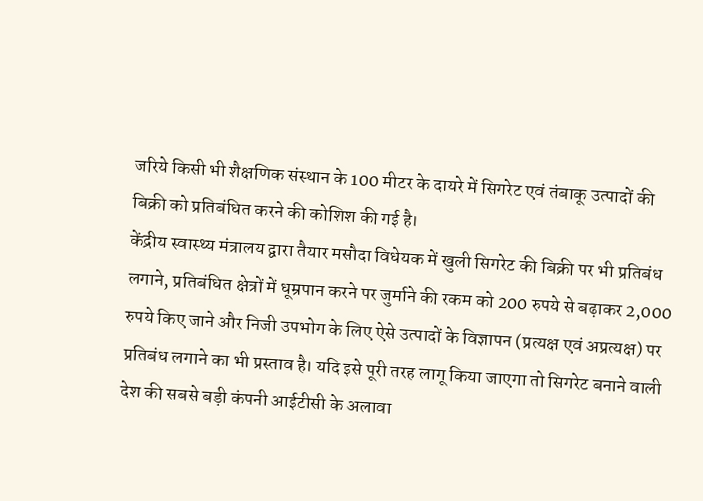जरिये किसी भी शैक्षणिक संस्थान के 100 मीटर के दायरे में सिगरेट एवं तंबाकू उत्पादों की बिक्री को प्रतिबंधित करने की कोशिश की गई है।
केंद्रीय स्वास्थ्य मंत्रालय द्वारा तैयार मसौदा विधेयक में खुली सिगरेट की बिक्री पर भी प्रतिबंध लगाने, प्रतिबंधित क्षेत्रों में धूम्रपान करने पर जुर्माने की रकम को 200 रुपये से बढ़ाकर 2,000 रुपये किए जाने और निजी उपभोग के लिए ऐसे उत्पादों के विज्ञापन (प्रत्यक्ष एवं अप्रत्यक्ष) पर प्रतिबंध लगाने का भी प्रस्ताव है। यदि इसे पूरी तरह लागू किया जाएगा तो सिगरेट बनाने वाली देश की सबसे बड़ी कंपनी आईटीसी के अलावा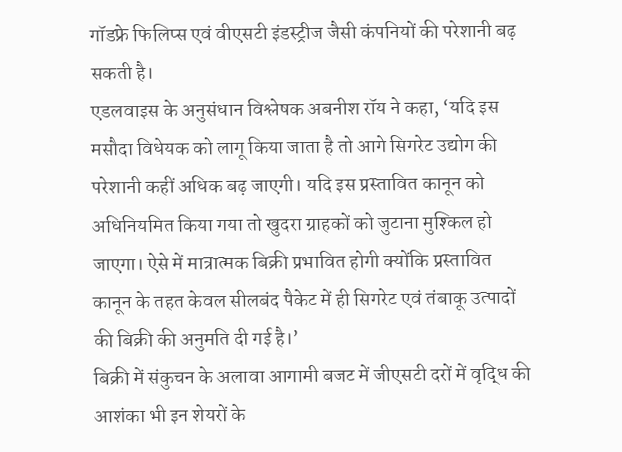गॉडफ्रे फिलिप्स एवं वीएसटी इंडस्ट्रीज जैसी कंपनियों की परेशानी बढ़ सकती है।
एडलवाइस के अनुसंधान विश्लेषक अबनीश रॉय ने कहा, ‘यदि इस मसौदा विधेयक को लागू किया जाता है तो आगे सिगरेट उद्योग की परेशानी कहीं अधिक बढ़ जाएगी। यदि इस प्रस्तावित कानून को अधिनियमित किया गया तो खुदरा ग्राहकों को जुटाना मुश्किल हो जाएगा। ऐसे में मात्रात्मक बिक्री प्रभावित होगी क्योंकि प्रस्तावित कानून के तहत केवल सीलबंद पैकेट में ही सिगरेट एवं तंबाकू उत्पादों की बिक्री की अनुमति दी गई है।’
बिक्री में संकुचन के अलावा आगामी बजट में जीएसटी दरों में वृद्धि की आशंका भी इन शेयरों के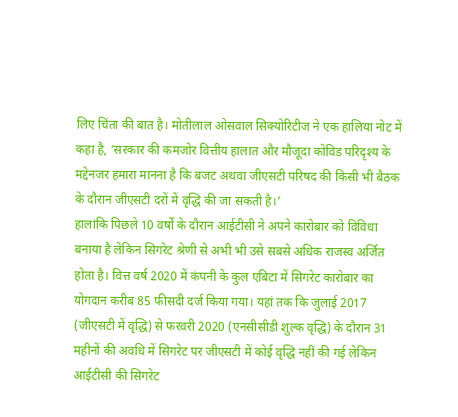लिए चिंता की बात है। मोतीलाल ओसवाल सिक्योरिटीज ने एक हालिया नोट में कहा है, ‘सरकार की कमजोर वित्तीय हालात और मौजूदा कोविड परिदृश्य के मद्देनजर हमारा मानना है कि बजट अथवा जीएसटी परिषद की किसी भी बैठक के दौरान जीएसटी दरों में वृद्धि की जा सकती है।’
हालांकि पिछले 10 वर्षों के दौरान आईटीसी ने अपने कारोबार को विविधा बनाया है लेकिन सिगरेट श्रेणी से अभी भी उसे सबसे अधिक राजस्व अर्जित होता है। वित्त वर्ष 2020 में कंपनी के कुल एबिटा में सिगरेट कारोबार का योगदान करीब 85 फीसदी दर्ज किया गया। यहां तक कि जुलाई 2017 (जीएसटी में वृद्धि) से फरवरी 2020 (एनसीसीडी शुल्क वृद्धि) के दौरान 31 महीनों की अवधि में सिगरेट पर जीएसटी में कोई वृद्धि नहीं की गई लेकिन आईटीसी की सिगरेट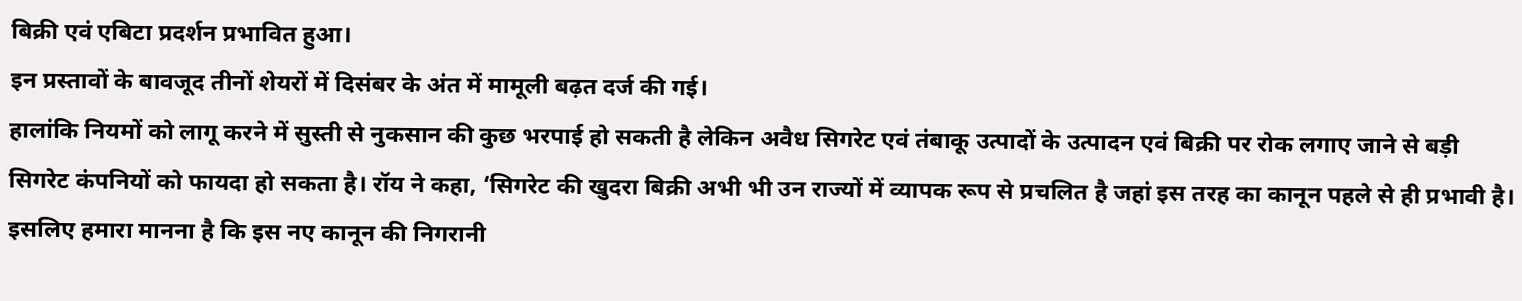बिक्री एवं एबिटा प्रदर्शन प्रभावित हुआ।
इन प्रस्तावों के बावजूद तीनों शेयरों में दिसंबर के अंत में मामूली बढ़त दर्ज की गई।
हालांकि नियमों को लागू करने में सुस्ती से नुकसान की कुछ भरपाई हो सकती है लेकिन अवैध सिगरेट एवं तंबाकू उत्पादों के उत्पादन एवं बिक्री पर रोक लगाए जाने से बड़ी सिगरेट कंपनियों को फायदा हो सकता है। रॉय ने कहा, ‘सिगरेट की खुदरा बिक्री अभी भी उन राज्यों में व्यापक रूप से प्रचलित है जहां इस तरह का कानून पहले से ही प्रभावी है। इसलिए हमारा मानना है कि इस नए कानून की निगरानी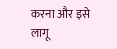करना और इसे लागू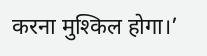करना मुश्किल होगा।’